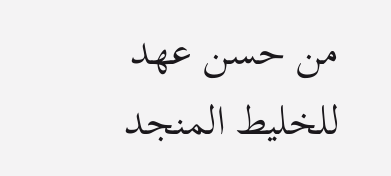من حسن عهد للخليط المنجد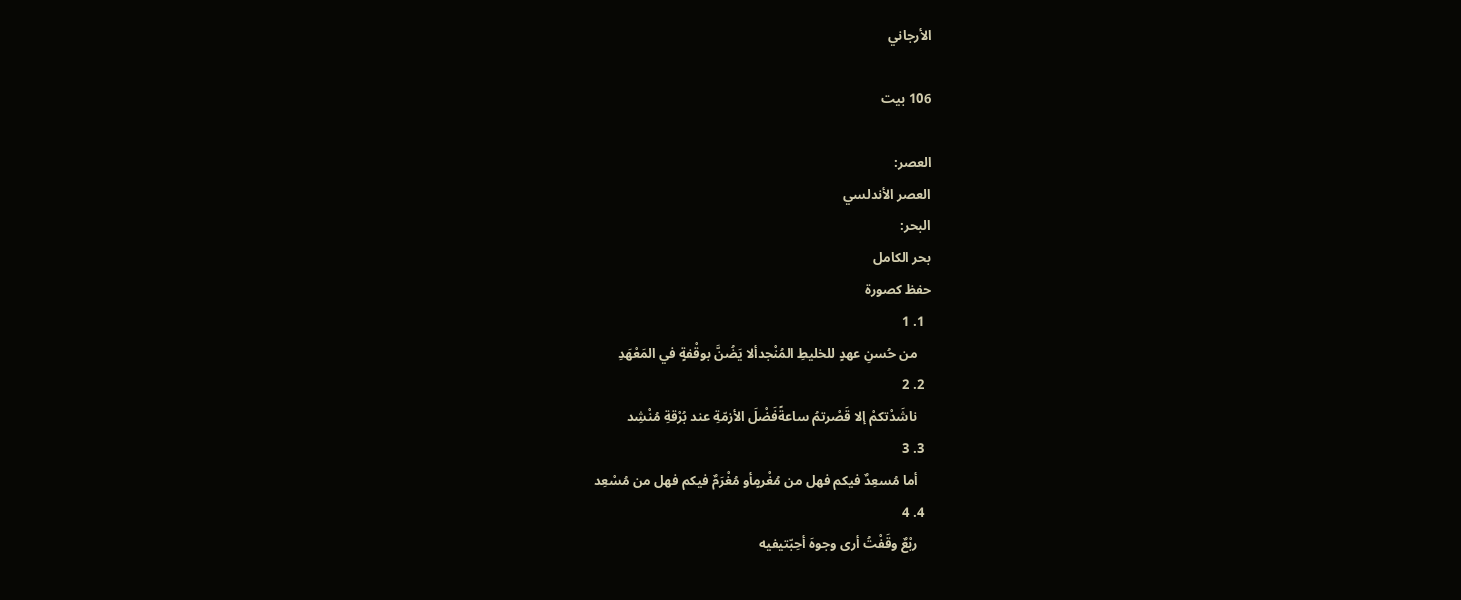الأرجاني

106 بيت

العصر:
العصر الأندلسي
البحر:
بحر الكامل
حفظ كصورة
  1. 1
    من حُسنِ عهدٍ للخليطِ المُنْجدألا يَضُنَّ بوقْفةٍ في المَعْهَدِ
  2. 2
    ناشَدْتكمْ إلا قَصْرتمُ ساعةًفَضْلَ الأزمّةِ عند بُرْقةِ مُنْشِد
  3. 3
    أما مُسعِدٌ فيكم فهل من مُغْرمٍأو مُغْرَمٌ فيكم فهل من مُسْعِد
  4. 4
    ربْعٌ وقَفْتُ أرى وجوهَ أحِبّتيفيه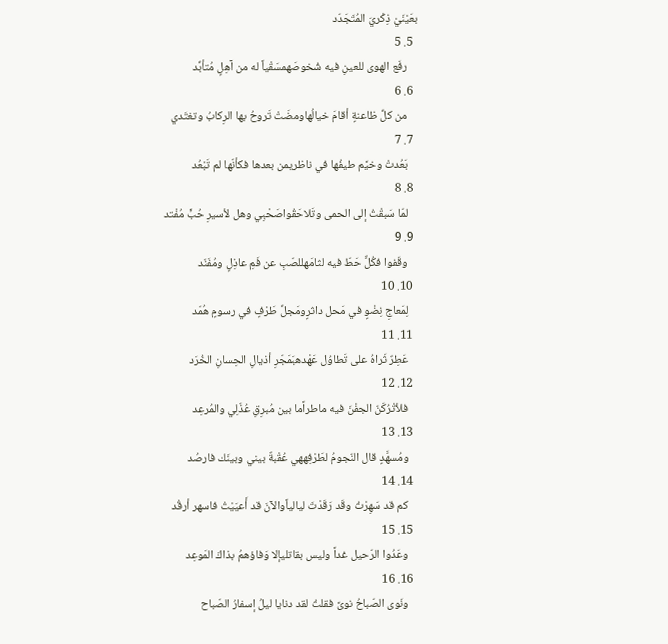بعَيْنَيْ ذِكْريَ المُتَجَدّد
  5. 5
    رفَع الهوى للعينِ فيه شُخوصَهمسَقْياً له من آهِلٍ مُتأبِّد
  6. 6
    من كلِّ ظاعنةٍ أقامَ خيالُهاومضَتْ تَروحُ بها الرِكابُ وتغتَدي
  7. 7
    بَعُدتْ وخيَّم طيفُها في ناظريمن بعدها فكأنّها لم تَبْعُد
  8. 8
    لمّا سَبقْتُ إلى الحمى وتَلاحَقُواصَحْبِي وهل لأسيرِ حُبٍّ مُفْتد
  9. 9
    وقَفوا فكُلٌّ حَطّ فيه لثامَهللصّبِ عن فَمِ عاذِلٍ ومُفَنّد
  10. 10
    لِمَعاجِ نِضْوٍ في مَحل داثرٍومَجلِّ طَرْفٍ في رسومٍ هُمّد
  11. 11
    عَطِرٌ ثَراهُ على تَطاوُل عَهْدهبَمَجّرِ أذيالِ الحِسانِ الخُرَد
  12. 12
    فلأتْرُكَنّ الجفْنَ فيه ماطراًما بين مُبرِقِ عُذّلِي والمُرعِد
  13. 13
    ومُسهَّدٍ قال النّجومُ لطَرْفِههي عُقْبةٌ بيني وبينَك فارصُد
  14. 14
    كم قد سَهِرْتُ وقَد رَقَدْتَ ليالياًوالآنَ قد أَعيَيْتُ فاسهر أرقُد
  15. 15
    وعَدُوا الرّحيل غداً وليس بقاتليإلا وَفاؤهمُ بذاكَ المَوعِد
  16. 16
    ونَوى الصّباحُ نوىً فقلتُ لقد دنايا ليلُ إسفارُ الصّباح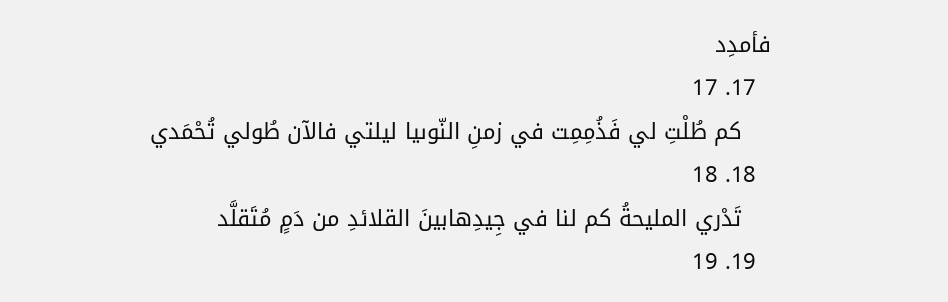فأمدِد
  17. 17
    كم طُلْتِ لي فَذُمِمِت في زمنِ النّوىيا ليلتي فالآن طُولي تُحْمَدي
  18. 18
    تَدْري المليحةُ كم لنا في جِيدِهابينَ القلائدِ من دَمٍ مُتَقلَّد
  19. 19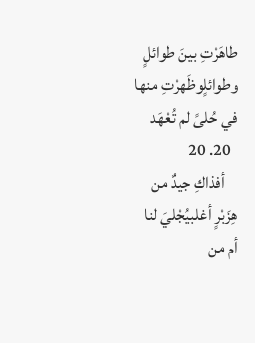طاهَرْتِ بينَ طوائلٍ وطوائلٍوظَهرْتِ منها في حُلىً لم تُعْهَد
  20. 20
    أفذاكِ جيدٌ من هِزَبْرٍ أغلبيُجْليَ لنا أم من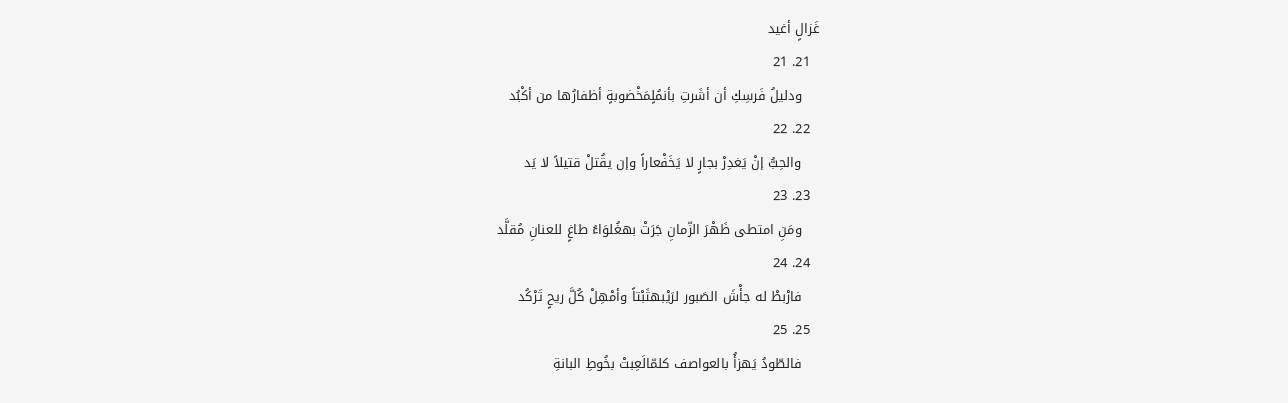غَزالٍ أغيد
  21. 21
    ودليلُ فَرسِكِ أن أشَرتِ بأنمُلٍمَخْضوبةٍ أظفارُها من أكْبُد
  22. 22
    والحِبُّ إنْ يَغدِرْ بجارٍ لا يَخَفْعاراً وإن يقُتلْ قتيلاً لا يَد
  23. 23
    ومَنِ امتطى ظَهْرَ الزّمانِ جَرَتْ بهغُلوَاءُ طاغٍ للعنانِ مُقلَّد
  24. 24
    فارْبطْ له جأْشَ الصَبور لرَيْبهثَبْتاً وأمْهِلْ كُلَّ ريحٍ تَرْكُد
  25. 25
    فالطّودُ يَهزأُ بالعواصف كلمّالَعِبتْ بخُوطِ البانةِ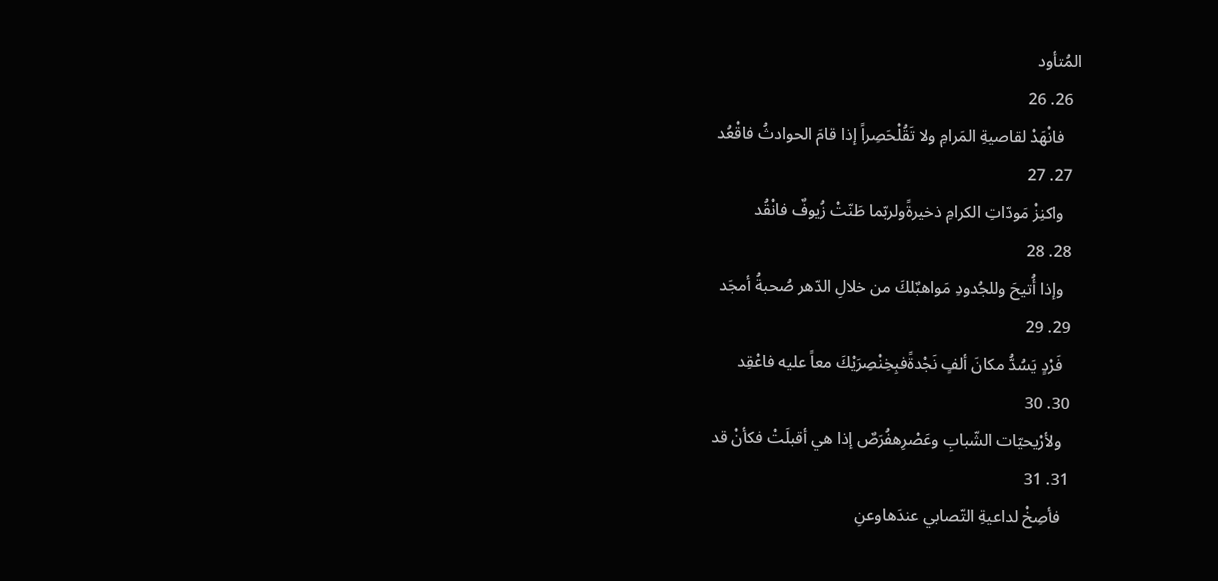المُتأود
  26. 26
    فانْهَدْ لقاصيةِ المَرامِ ولا تَقُلْحَصِراً إذا قامَ الحوادثُ فاقْعُد
  27. 27
    واكنِزْ مَودّاتِ الكرامِ ذخيرةًولربّما طَنّتْ زُيوفٌ فانْقُد
  28. 28
    وإذا أُتيحَ وللجُدودِ مَواهبٌلكَ من خلالِ الدّهر صُحبةُ أمجَد
  29. 29
    فَرْدٍ يَسُدُّ مكانَ ألفٍ نَجْدةًفبِخِنْصِرَيْكَ معاً عليه فاعْقِد
  30. 30
    ولأرْيحيّات الشّبابِ وعَصْرِهفُرَصٌ إذا هي أقبلَتْ فكأنْ قد
  31. 31
    فأصِخْ لداعيةِ التّصابي عندَهاوعنِ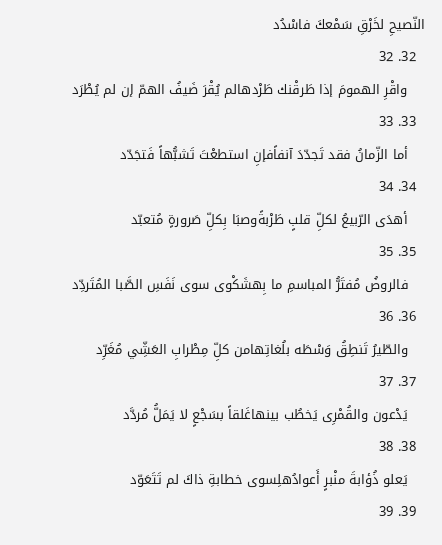النّصيحِ لخَرْقِ سَمْعكَ فاسْدُد
  32. 32
    واقْرِ الهمومَ إذا طَرقْنك طَرْدهالم يُقْرَ ضَيفُ الهمّ إن لم يُطْرَد
  33. 33
    أما الزّمانُ فقد تَجدّدَ آنفاًفإنِ استطعْتَ تَشبُّهاً فَتجَدّد
  34. 34
    أهدَى الرّبيعُ لكلِّ قلبٍ طَرْبةًوصبَا بِكلِّ صَرورةٍ مُتعبّد
  35. 35
    فالروضُ مُفتَرُّ المباسمِ ما بِهشَكْوى سوى نَفَسِ الصَّبا المُتَردِّد
  36. 36
    والطّيرُ تَنطِقُ وَسْطَه بلُغاتِهامن كلِّ مِطْرابِ العَشِّي مُغَرِّد
  37. 37
    يَدْعون والقُمْرِى يَخطُب بينهاغَلقاً بسَجْعٍ لا يَمَلُّ مُردَّد
  38. 38
    يَعلو ذُؤابةَ منْبرٍ أَعوادُهلِسوى خطابةِ ذاكَ لم تَتَعَوّد
  39. 39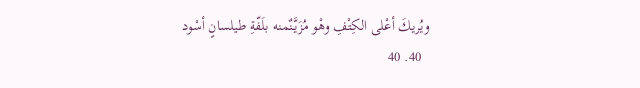ويُريكَ أعْلى الكِتْفِ وهْو مُزَيَّنٌمنه بلَفّةِ طيلسانٍ أسْود
  40. 40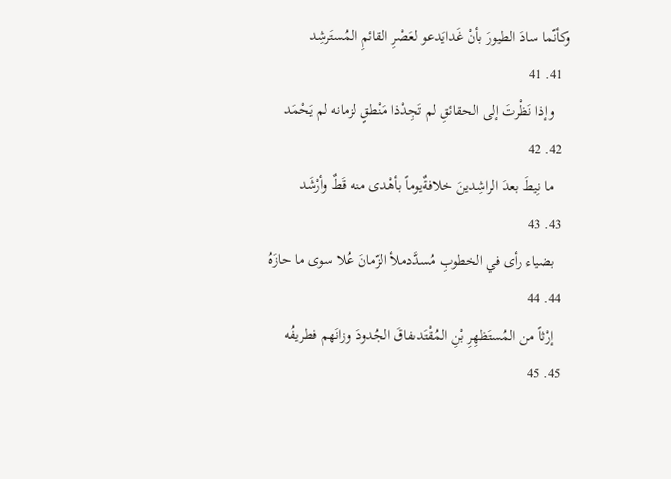وكأنّما سادَ الطيورَ بأنْ غَدايَدعو لعَصْرِ القائمِ المُستَرشِد
  41. 41
    وإذا نَظْرتَ إلى الحقائقِ لم تَجِدْذا مَنْطقٍ لزمانه لم يَحْمَد
  42. 42
    ما نِيطَ بعدَ الراشِدينَ خلافةٌيوماً بأهْدى منه قَطٌ وأرْشَد
  43. 43
    بضياء رأى في الخطوبِ مُسدَّدملأ الزّمانَ عُلا سوى ما حازَهُ
  44. 44
    إرْثاً من المُستَظهِرِ بْنِ المُقْتَدىفاقَ الجُدودَ وزانَهم فطريفُه
  45. 45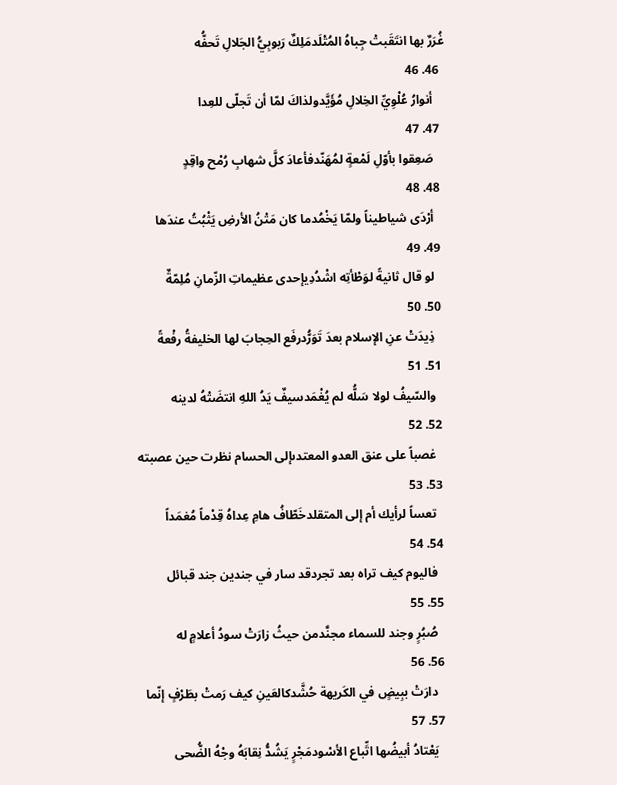غُرَرٌ بها انتَقَبتْ جِباهُ المُتْلَدمَلِكٌ رَبوبِيُّ الجَلالِ تَحفُّه
  46. 46
    أنوارُ عُلْوِيِّ الخِلالِ مُؤَيَّدولذاكَ لمّا أن تَجلّى للعِدا
  47. 47
    صَعِقوا بأوّلِ لَمْعةٍ لمُهَنّدفأعادَ كلَّ شهابِ رُمْح واقِدٍ
  48. 48
    أرْدَى شياطيناً ولمّا يَخْمُدما كان مَتْنُ الأرضِ يَثْبُتُ عندَها
  49. 49
    لو قال ثانيةً لوَطْأتِه اشْدُدِيإحدى عظيماتِ الزّمانِ مُلِمّةٌ
  50. 50
    ذِيدَتْ عنِ الإسلام بعدَ تَوَرُّدرفَع الحِجابَ لها الخليفةُ رفْعةً
  51. 51
    والسّيفُ لولا سَلُّه لم يُغْمَدسيفٌ يَدُ اللهِ انتضَتْهُ لدينه
  52. 52
    غصباً على عنق العدو المعتدىإلى الحسام نظرت حين عصبته
  53. 53
    تعساً لرأيك أم إلى المتقلدخَطّافُ هامِ عِداهُ قِدْماً مُغمَداً
  54. 54
    فاليوم كيف تراه بعد تجردقد سار في جندين جند قبائل
  55. 55
    صُبُرٍ وجند للسماء مجنَّدمن حيثُ زارَتْ سودُ أعلامٍ له
  56. 56
    دارَتْ ببِيضٍ في الكَريهة حُشَّدكالعَينِ كيف رَمتْ بطَرْفٍ إنّما
  57. 57
    يَعْتادُ أبيضُها اتِّباع الأسْودمَجْرٍ يَشُدُّ نِقابَهُ وجْهُ الضُّحى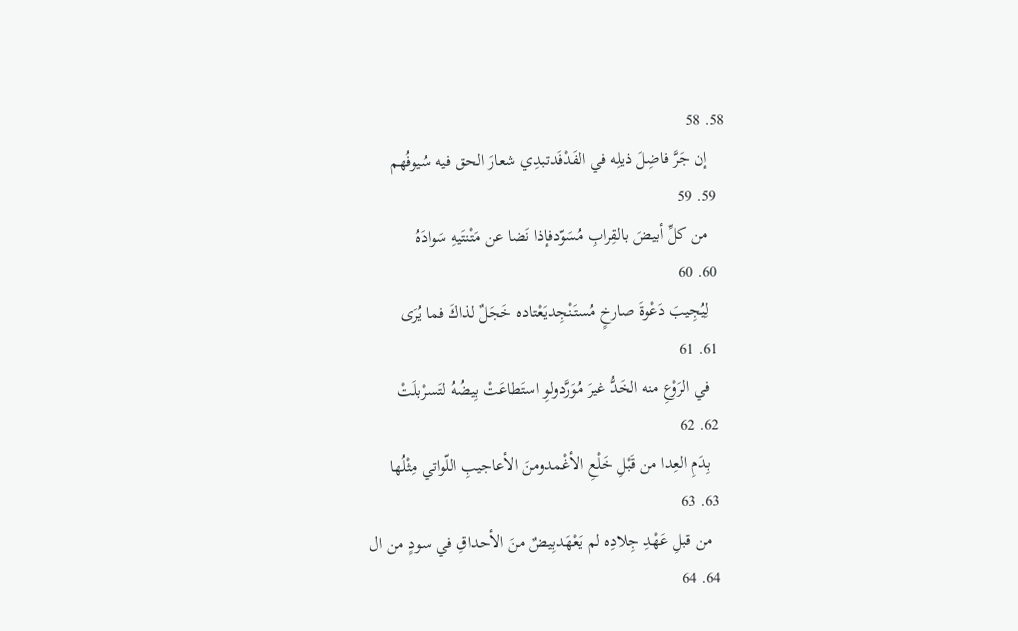58. 58
    إن جَرَّ فاضِلَ ذيلِه في الفَدْفَدتبدِي شعارَ الحق فيه سُيوفُهم
  59. 59
    من كلِّ أبيضَ بالقِرابِ مُسَوّدفإذا نَضا عن مَتْنتَيهِ سَوادَهُ
  60. 60
    لِيُجِيبَ دَعْوةَ صارخٍ مُستَنْجِديَعْتاده خَجَلٌ لذاكَ فما يُرَى
  61. 61
    في الرَوْعِ منه الخَدُّ غيرَ مُوَرَّدولوِ استَطاعَتْ بِيضُهُ لتَسرْبلَتْ
  62. 62
    بِدَمِ العِدا من قَبْلِ خَلْعِ الأغْمدومنَ الأعاجيبِ اللّواتي مِثْلُها
  63. 63
    من قبلِ عَهْدِ جِلادِه لم يَعْهَدبِيضٌ منَ الأحداقِ في سودٍ من ال
  64. 64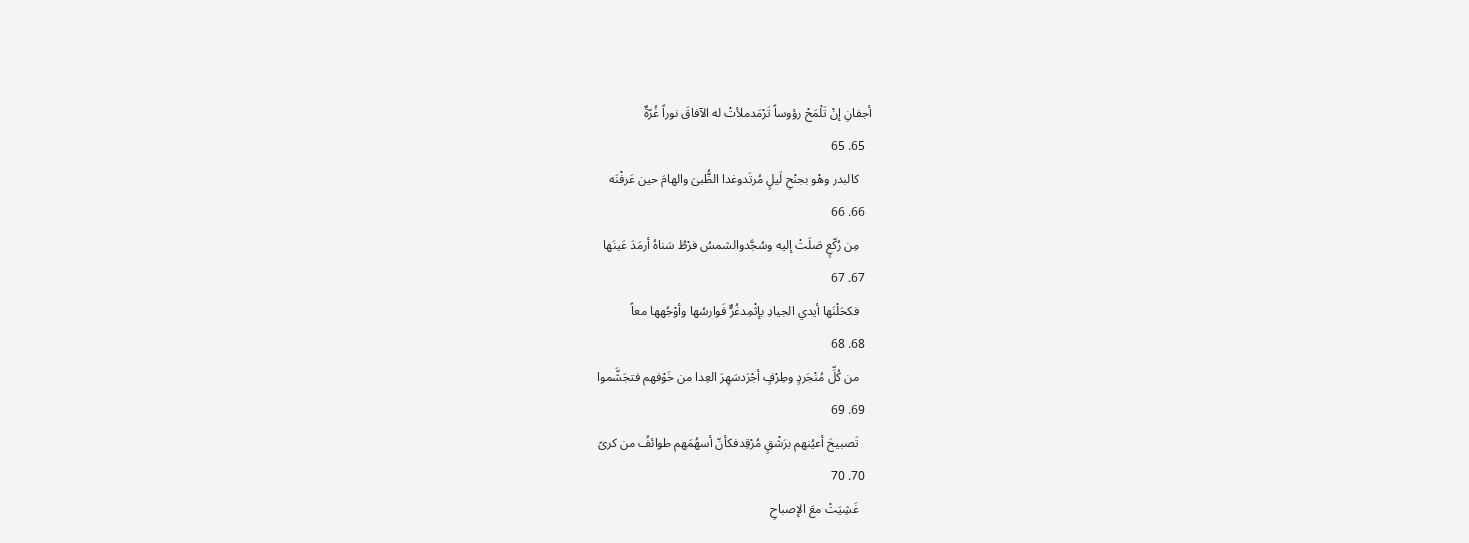أجفانِ إنْ تَلْمَحْ رؤوساً تَرْمَدملأتْ له الآفاقَ نوراً غُرّةٌ
  65. 65
    كالبدر وهْو بجنْحِ لَيلٍ مُرتَدوغدا الظُّبىَ والهامَ حين عَرفْنَه
  66. 66
    مِن رُكّعٍ صَلَتْ إليه وسُجَّدوالشمسُ فرْطُ سَناهُ أرمَدَ عَينَها
  67. 67
    فكحَلْنَها أيدي الجيادِ بإثْمِدغُرٌّ فَوارسُها وأوْجُهها معاً
  68. 68
    من كُلِّ مُنْجَردٍ وطِرْفٍ أجْرَدسَهِرَ العِدا من خَوْفهم فتجَشَّموا
  69. 69
    تَصبيحَ أعيُنهم برَشْقٍ مُرْقِدفكأنّ أسهُمَهم طوائفُ من كرىً
  70. 70
    غَشِيَتْ معَ الإصباحِ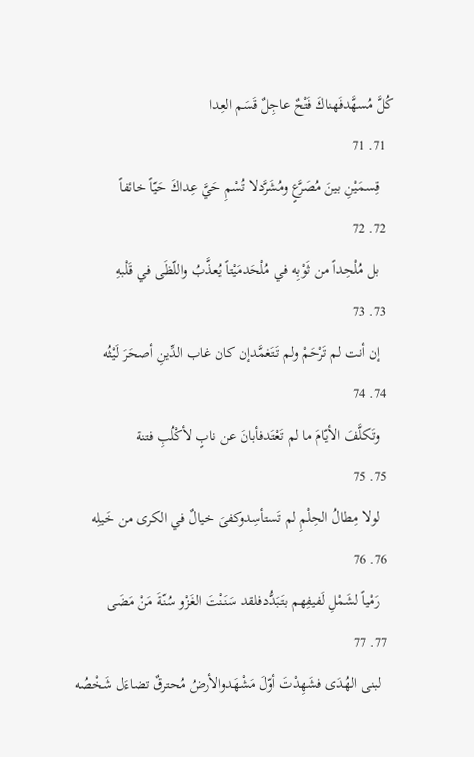كُلَّ مُسهَّدفَهناكَ فَتْحٌ عاجِلٌ قَسَم العِدا
  71. 71
    قِسمَيْنِ بينَ مُصَرَّعٍ ومُشَرَّدلا تُسْمِ حَيَّ عِداكَ حَيّاً خائفاً
  72. 72
    بل مُلْحِداً من ثَوْبِه في مُلْحَدمَيْتاً يُعذَّبُ واللّظَى في قَلْبهِ
  73. 73
    إن أنت لم تَرْحَمْ ولم تَتَغمَّدإن كان غاب الدِّينِ أصحَرَ لَيْثُه
  74. 74
    وتَكلَّفَ الأيّامَ ما لم تَعْتَدفأبانَ عن نابٍ لأكْلُبِ فتنة
  75. 75
    لولا مِطالُ الحِلْمِ لم تَستأسِدوكفىَ خيالٌ في الكرى من خَيلِه
  76. 76
    رَمْياً لشَمْلِ لَفيفِهم بتَبَدُّدفلقد سَنَنْتَ الغَزْو سُنّةَ مَنْ مَضَى
  77. 77
    لبنى الهُدَى فشَهِدْتَ أوّلَ مَشْهَدوالأرضُ مُحترقٌ تضاءَل شَخْصُه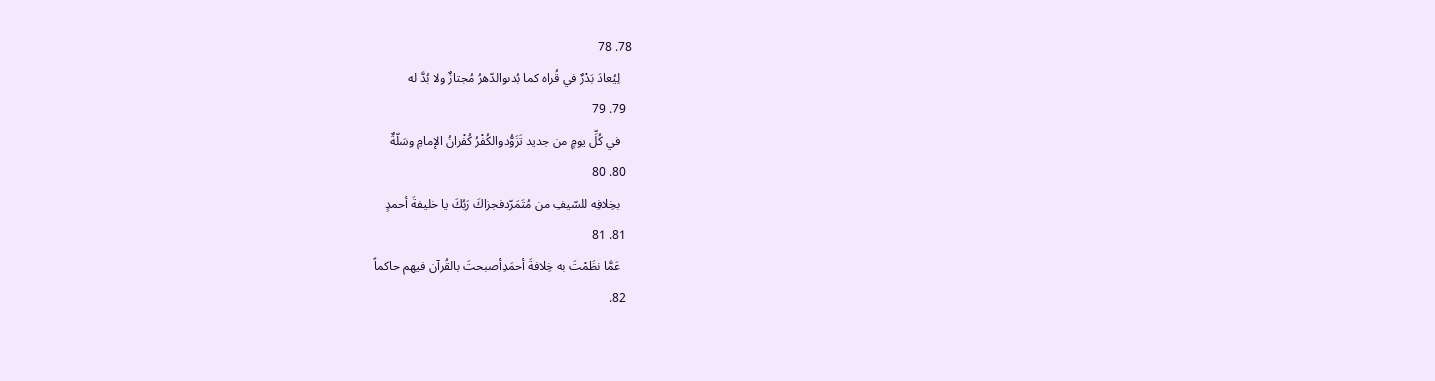78. 78
    لِيُعادَ بَدْرٌ في قُراه كما بُدىوالدّهرُ مُجتازٌ ولا بُدَّ له
  79. 79
    في كُلِّ يومٍ من جديد تَزَوُّدوالكُفْرُ كُفْرانُ الإمامِ وسَلّةٌ
  80. 80
    بخِلافِه للسّيفِ من مُتَمَرّدفجزاكَ رَبُكَ يا خليفةَ أحمدٍ
  81. 81
    عَمَّا نظَمْتَ به خِلافةَ أحمَدِأصبحتَ بالقُرآن فيهم حاكماً
  82.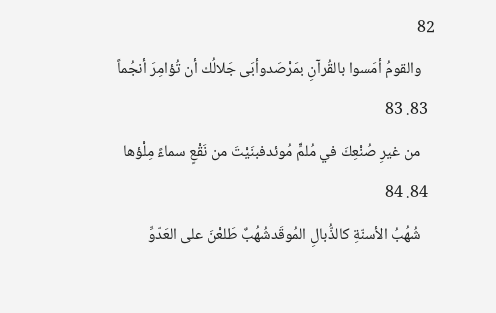82
    والقومُ أمَسوا بالقُرآنِ بمَرْصَدوأبَى جَلالُك أن تُؤامِرَ أنجُماً
  83. 83
    من غيرِ صُنْعِكَ في مُلمٍّ مُوئدفبنَيْتَ من نَقْعٍ سماءً مِلْؤها
  84. 84
    شُهُبُ الأسنّةِ كالذُّبالِ المُوقَدشُهُبٌ طَلعْنَ على العَدّوِّ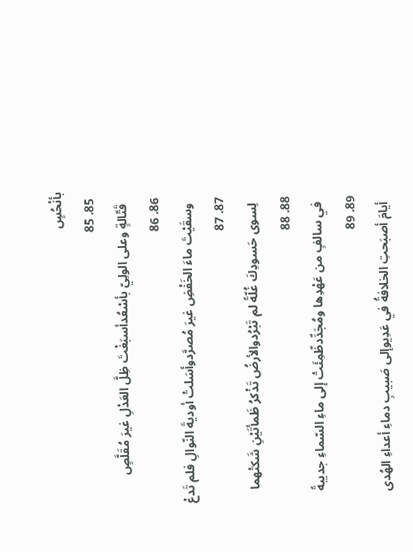بأنْحُسٍ
  85. 85
    قَتّالةٍ وعلى الولِيّ بأسْعُدأسبَغْتَ ظِلَّ العَدْلِ غيرَ مُقَلَّصٍ
  86. 86
    وسقَيْتَ ماءَ الخَفْضِ غيرَ مُصرَّدوأسَلتْ أوديةَ النّوالِ فلم تَدعْ
  87. 87
    لِسوى حَسودِكَ غُلّةً لم تَبْرُدوالأرضُ تَذْكرُ ظَمأتَيْنِ شَكتْهما
  88. 88
    في سالفٍ من عَهْدِها ومُجَدِّدظّمِئَتْ إلى ماءِ السّماءِ جديبةً
  89. 89
    أيامَ أصبَحتِ الخلافةُ في عَدِيوإلى صَبيبِ دماءِ أعداءِ الهُدى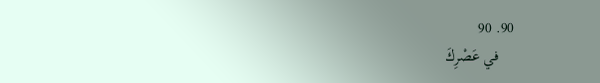90. 90
    في عَصْرِكَ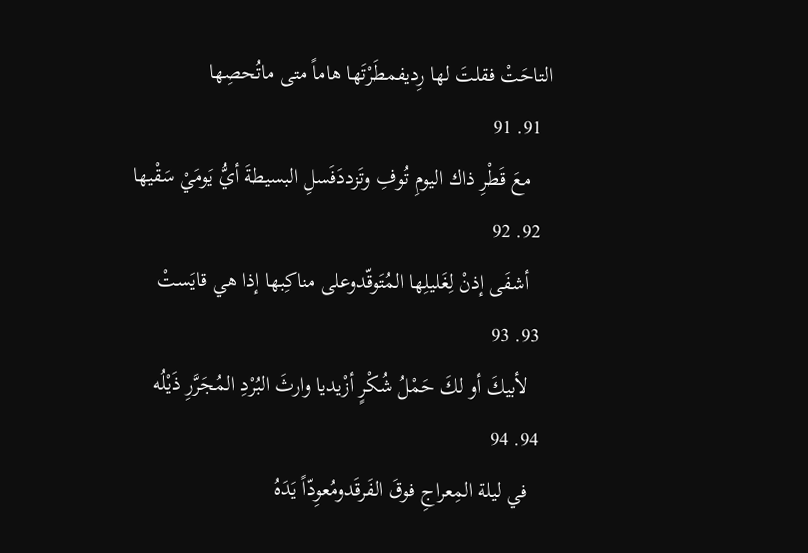التاحَتْ فقلتَ لها رِديفمطَرْتَها هاماً متى ماتُحصِها
  91. 91
    معَ قَطْرِ ذاك اليومِ تُوفِ وتَزددَفَسلِ البسيطةَ أيُّ يَومَيْ سَقْيها
  92. 92
    أشفَى إذنْ لِغَليلِها المُتَوقّدوعلى مناكِبها إذا هي قايَستْ
  93. 93
    لأبيكَ أو لكَ حَمْلُ شُكْرٍ أزْيديا وارثَ البُرْدِ المُجَرَّرِ ذَيْلُه
  94. 94
    في ليلة المِعراجِ فوقَ الفَرقَدومُعوِدّاً يَدَهُ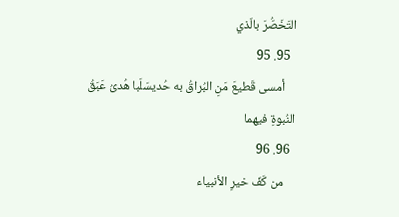التَخَصُّرَ بالّذي
  95. 95
    أمسى قَطيعَ مَنِ البُراقُ به حُديسَلَبا هُدىُ عَبَقُ النُبوةِ فيهما
  96. 96
    من كَفّ خيرِ الأنبياء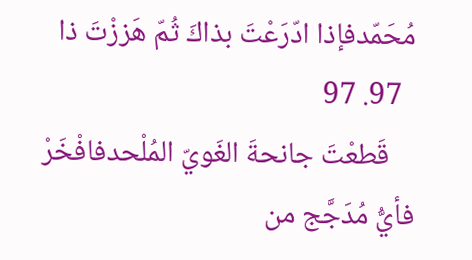مُحَمّدفإذا ادّرَعْتَ بذاكَ ثُمّ هَززْتَ ذا
  97. 97
    قَطعْتَ جانحةَ الغَويّ المُلْحدفافْخَرْ فأيُّ مُدَجَّج من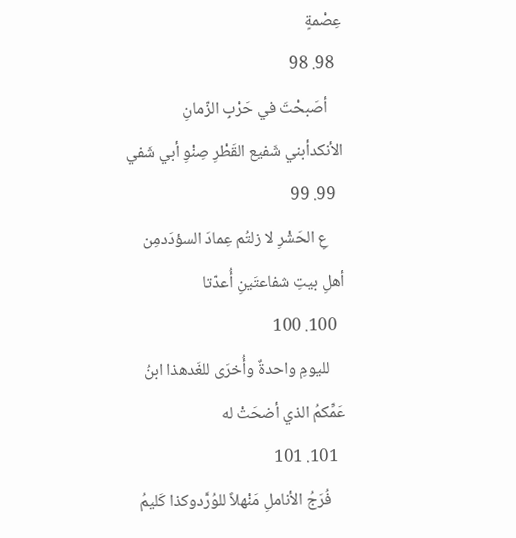عِصْمةٍ
  98. 98
    أصَبحْتَ في حَرْبِ الزّمانِ الأنكدأبني شَفيع القَطْرِ صِنْوِ أبي شَفي
  99. 99
    عِ الحَشْرِ لا زلتُم عِمادَ السؤدَدمِن أهلِ بيتِ شفاعتَينِ أُعدّتا
  100. 100
    لليومِ واحدةٌ وأُخرَى للغَدهذا ابنُ عَمِّكمُ الذي أضحَتْ له
  101. 101
    فُرَجُ الأناملِ مَنْهلاً للوُرَّدوكذا كَليمُ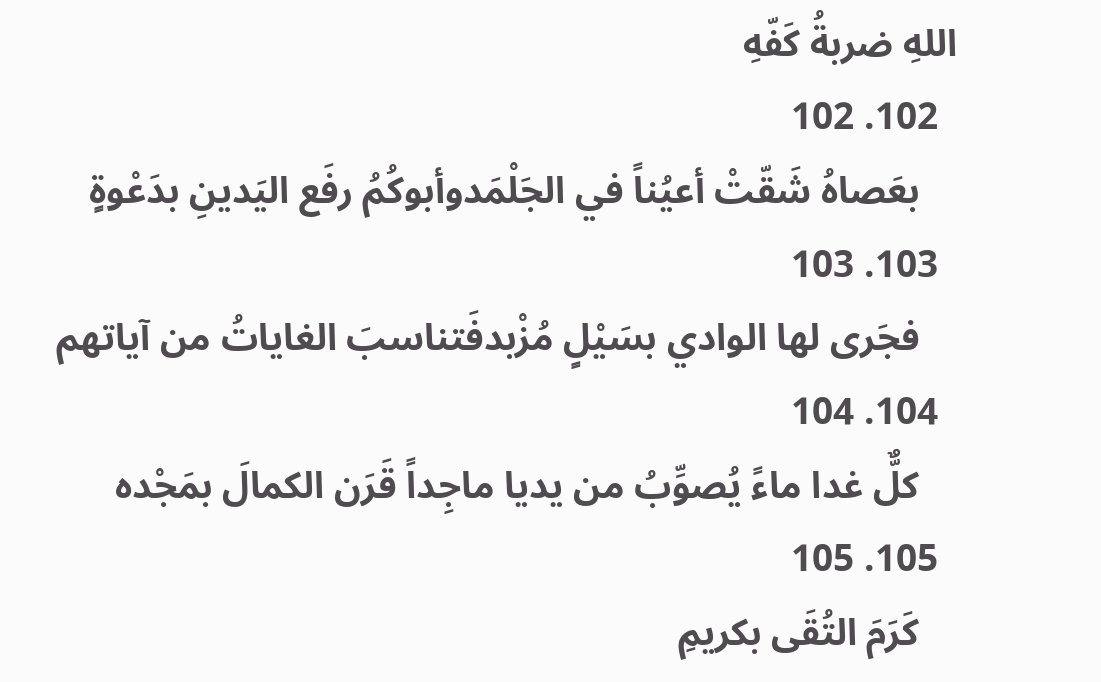اللهِ ضربةُ كَفّهِ
  102. 102
    بعَصاهُ شَقّتْ أعيُناً في الجَلْمَدوأبوكُمُ رفَع اليَدينِ بدَعْوةٍ
  103. 103
    فجَرى لها الوادي بسَيْلٍ مُزْبدفَتناسبَ الغاياتُ من آياتهم
  104. 104
    كلٌّ غدا ماءً يُصوِّبُ من يديا ماجِداً قَرَن الكمالَ بمَجْده
  105. 105
    كَرَمَ التُقَى بكريمِ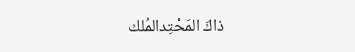ذاكَ المَحْتِدالمُلك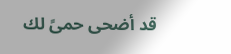قد أضحى حمىً لك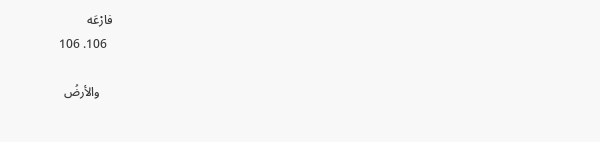فارْعَه
  106. 106

    والأرضُ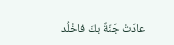عادَتْ جَنّةٌ بكَ فاخْلُد